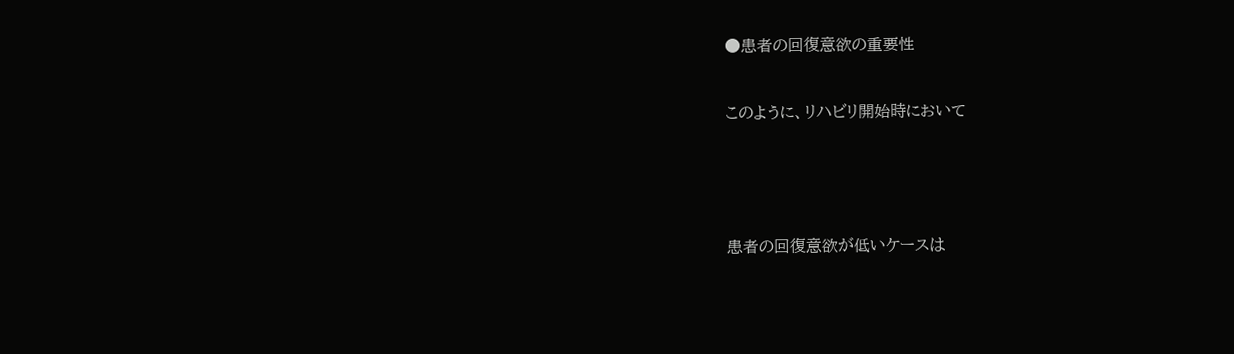●患者の回復意欲の重要性


このように、リハビリ開始時において





患者の回復意欲が低いケースは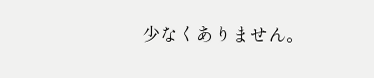少なくありません。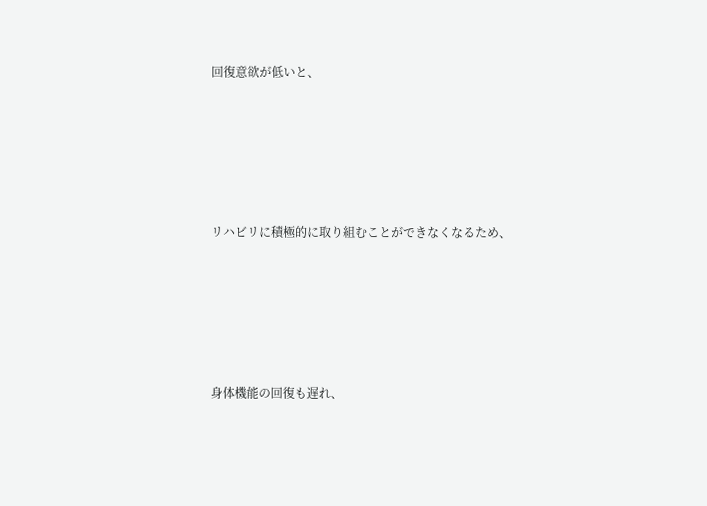回復意欲が低いと、





リハビリに積極的に取り組むことができなくなるため、





身体機能の回復も遅れ、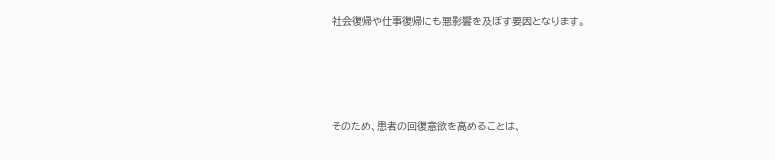社会復帰や仕事復帰にも悪影響を及ぼす要因となります。






そのため、患者の回復意欲を高めることは、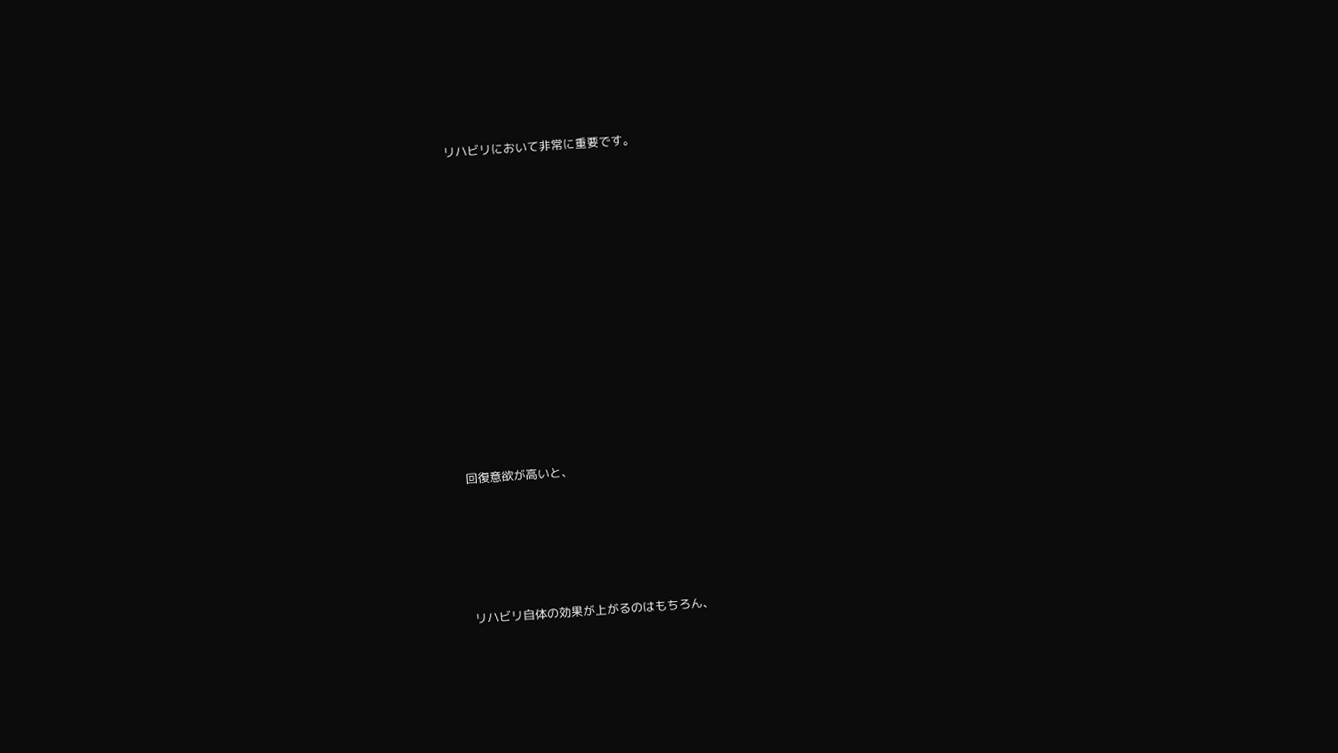リハビリにおいて非常に重要です。













回復意欲が高いと、





リハビリ自体の効果が上がるのはもちろん、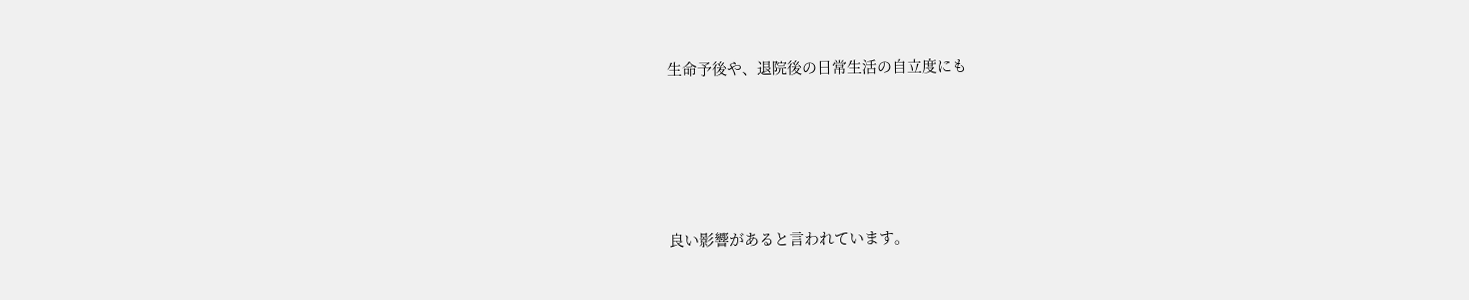生命予後や、退院後の日常生活の自立度にも





良い影響があると言われています。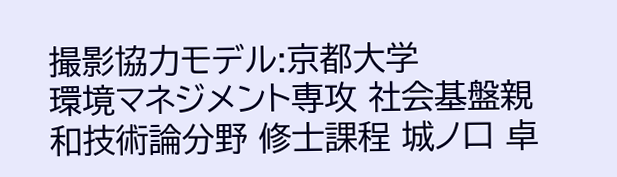撮影協力モデル:京都大学
環境マネジメント専攻 社会基盤親和技術論分野 修士課程 城ノ口 卓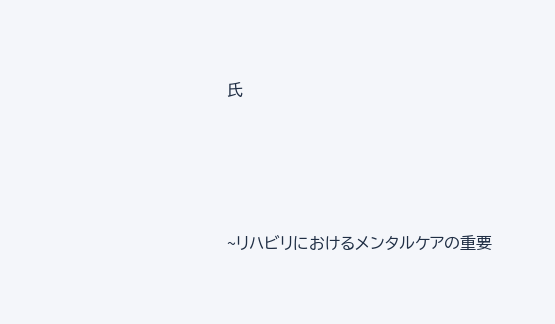氏







~リハビリにおけるメンタルケアの重要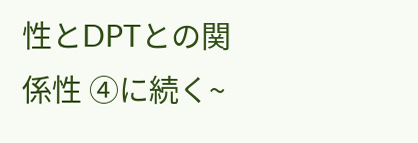性とDPTとの関係性 ④に続く~